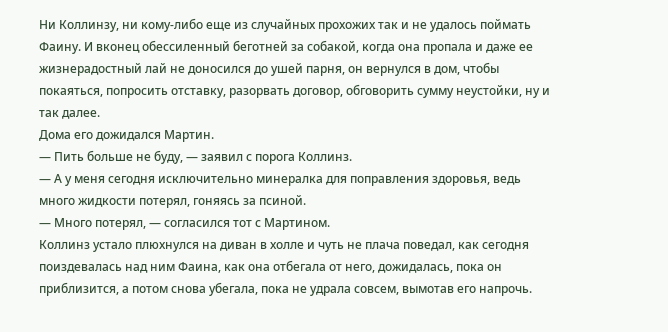Ни Коллинзу, ни кому-либо еще из случайных прохожих так и не удалось поймать Фаину. И вконец обессиленный беготней за собакой, когда она пропала и даже ее жизнерадостный лай не доносился до ушей парня, он вернулся в дом, чтобы покаяться, попросить отставку, разорвать договор, обговорить сумму неустойки, ну и так далее.
Дома его дожидался Мартин.
— Пить больше не буду, — заявил с порога Коллинз.
— А у меня сегодня исключительно минералка для поправления здоровья, ведь много жидкости потерял, гоняясь за псиной.
— Много потерял, — согласился тот с Мартином.
Коллинз устало плюхнулся на диван в холле и чуть не плача поведал, как сегодня поиздевалась над ним Фаина, как она отбегала от него, дожидалась, пока он приблизится, а потом снова убегала, пока не удрала совсем, вымотав его напрочь.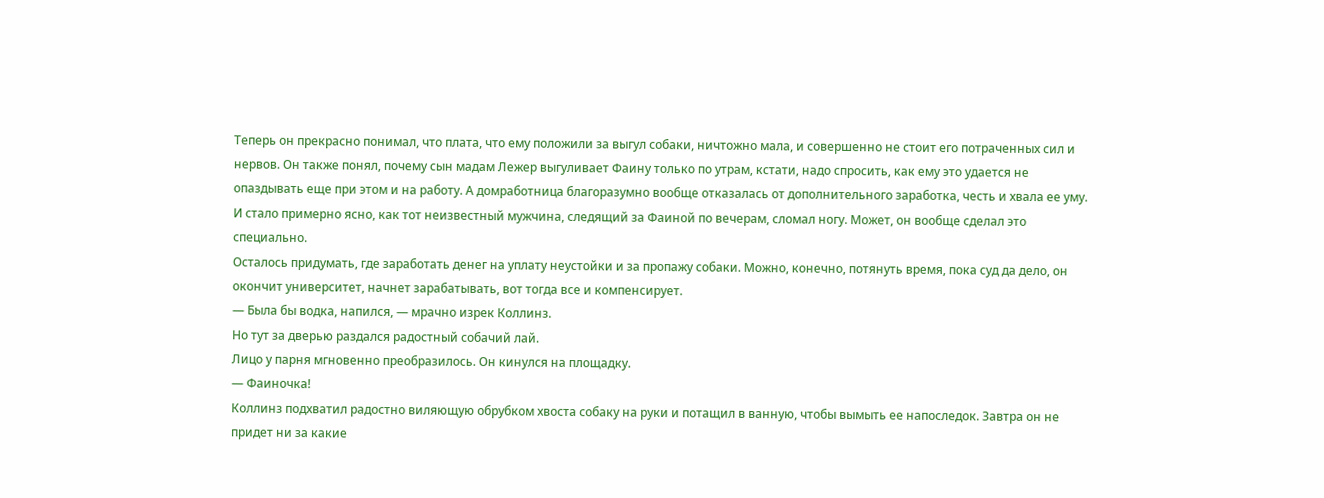Теперь он прекрасно понимал, что плата, что ему положили за выгул собаки, ничтожно мала, и совершенно не стоит его потраченных сил и нервов. Он также понял, почему сын мадам Лежер выгуливает Фаину только по утрам, кстати, надо спросить, как ему это удается не опаздывать еще при этом и на работу. А домработница благоразумно вообще отказалась от дополнительного заработка, честь и хвала ее уму. И стало примерно ясно, как тот неизвестный мужчина, следящий за Фаиной по вечерам, сломал ногу. Может, он вообще сделал это специально.
Осталось придумать, где заработать денег на уплату неустойки и за пропажу собаки. Можно, конечно, потянуть время, пока суд да дело, он окончит университет, начнет зарабатывать, вот тогда все и компенсирует.
— Была бы водка, напился, — мрачно изрек Коллинз.
Но тут за дверью раздался радостный собачий лай.
Лицо у парня мгновенно преобразилось. Он кинулся на площадку.
— Фаиночка!
Коллинз подхватил радостно виляющую обрубком хвоста собаку на руки и потащил в ванную, чтобы вымыть ее напоследок. Завтра он не придет ни за какие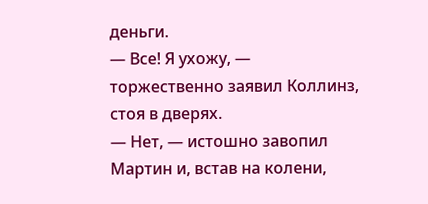деньги.
— Все! Я ухожу, — торжественно заявил Коллинз, стоя в дверях.
— Нет, — истошно завопил Мартин и, встав на колени,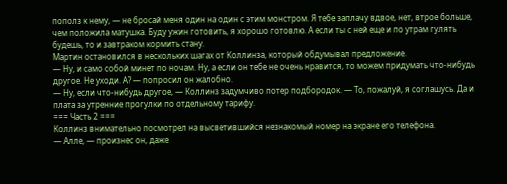пополз к нему, — не бросай меня один на один с этим монстром. Я тебе заплачу вдвое, нет, втрое больше, чем положила матушка. Буду ужин готовить, я хорошо готовлю. А если ты с ней еще и по утрам гулять будешь, то и завтраком кормить стану.
Мартин остановился в нескольких шагах от Коллинза, который обдумывал предложение.
— Ну, и само собой минет по ночам. Ну, а если он тебе не очень нравится, то можем придумать что-нибудь другое. Не уходи. А? — попросил он жалобно.
— Ну, если что-нибудь другое, — Коллинз задумчиво потер подбородок. — То, пожалуй, я соглашусь. Да и плата за утренние прогулки по отдельному тарифу.
=== Часть 2 ===
Коллинз внимательно посмотрел на высветившийся незнакомый номер на экране его телефона.
— Алле, — произнес он, даже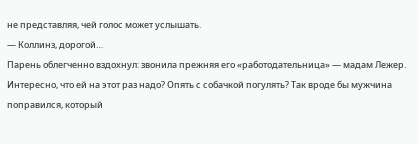не представляя, чей голос может услышать.
— Коллинз, дорогой…
Парень облегченно вздохнул: звонила прежняя его «работодательница» — мадам Лежер. Интересно, что ей на этот раз надо? Опять с собачкой погулять? Так вроде бы мужчина поправился, который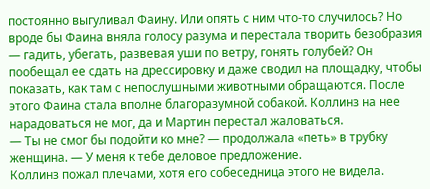постоянно выгуливал Фаину. Или опять с ним что-то случилось? Но вроде бы Фаина вняла голосу разума и перестала творить безобразия — гадить, убегать, развевая уши по ветру, гонять голубей? Он пообещал ее сдать на дрессировку и даже сводил на площадку, чтобы показать, как там с непослушными животными обращаются. После этого Фаина стала вполне благоразумной собакой. Коллинз на нее нарадоваться не мог, да и Мартин перестал жаловаться.
— Ты не смог бы подойти ко мне? — продолжала «петь» в трубку женщина. — У меня к тебе деловое предложение.
Коллинз пожал плечами, хотя его собеседница этого не видела.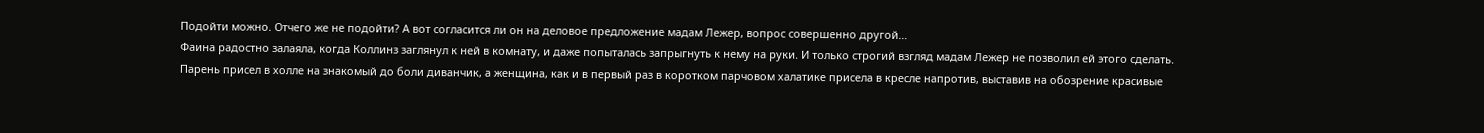Подойти можно. Отчего же не подойти? А вот согласится ли он на деловое предложение мадам Лежер, вопрос совершенно другой…
Фаина радостно залаяла, когда Коллинз заглянул к ней в комнату, и даже попыталась запрыгнуть к нему на руки. И только строгий взгляд мадам Лежер не позволил ей этого сделать.
Парень присел в холле на знакомый до боли диванчик, а женщина, как и в первый раз в коротком парчовом халатике присела в кресле напротив, выставив на обозрение красивые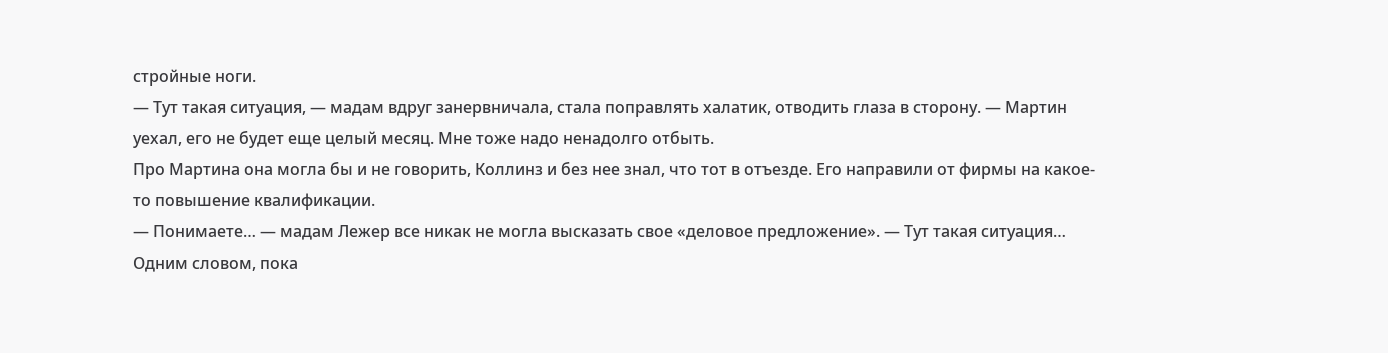стройные ноги.
— Тут такая ситуация, — мадам вдруг занервничала, стала поправлять халатик, отводить глаза в сторону. — Мартин уехал, его не будет еще целый месяц. Мне тоже надо ненадолго отбыть.
Про Мартина она могла бы и не говорить, Коллинз и без нее знал, что тот в отъезде. Его направили от фирмы на какое-то повышение квалификации.
— Понимаете… — мадам Лежер все никак не могла высказать свое «деловое предложение». — Тут такая ситуация… Одним словом, пока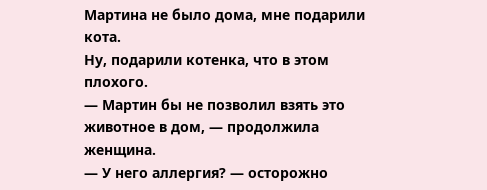Мартина не было дома, мне подарили кота.
Ну, подарили котенка, что в этом плохого.
— Мартин бы не позволил взять это животное в дом, — продолжила женщина.
— У него аллергия? — осторожно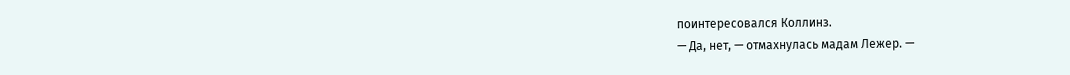поинтересовался Коллинз.
— Да, нет, — отмахнулась мадам Лежер. —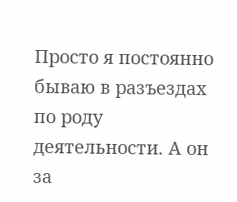Просто я постоянно бываю в разъездах по роду деятельности. А он за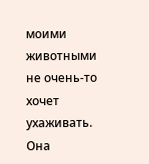моими животными не очень-то хочет ухаживать.
Она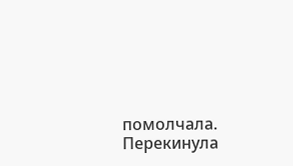помолчала. Перекинула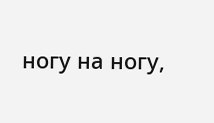ногу на ногу,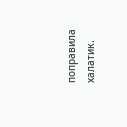поправила халатик.